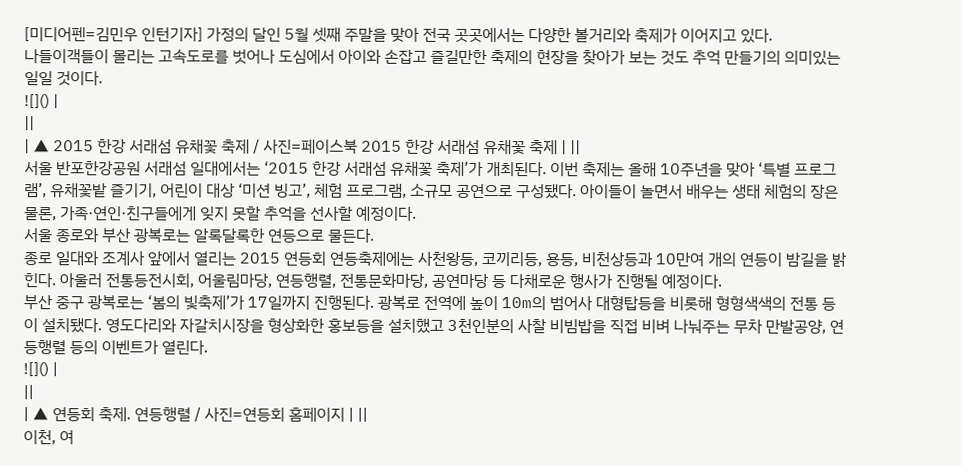[미디어펜=김민우 인턴기자] 가정의 달인 5월 셋째 주말을 맞아 전국 곳곳에서는 다양한 볼거리와 축제가 이어지고 있다.
나들이객들이 몰리는 고속도로를 벗어나 도심에서 아이와 손잡고 즐길만한 축제의 현장을 찾아가 보는 것도 추억 만들기의 의미있는 일일 것이다.
![]() |
||
| ▲ 2015 한강 서래섬 유채꽃 축제 / 사진=페이스북 2015 한강 서래섬 유채꽃 축제 | ||
서울 반포한강공원 서래섬 일대에서는 ‘2015 한강 서래섬 유채꽃 축제’가 개최된다. 이번 축제는 올해 10주년을 맞아 ‘특별 프로그램’, 유채꽃밭 즐기기, 어린이 대상 ‘미션 빙고’, 체험 프로그램, 소규모 공연으로 구성됐다. 아이들이 놀면서 배우는 생태 체험의 장은 물론, 가족·연인·친구들에게 잊지 못할 추억을 선사할 예정이다.
서울 종로와 부산 광복로는 알록달록한 연등으로 물든다.
종로 일대와 조계사 앞에서 열리는 2015 연등회 연등축제에는 사천왕등, 코끼리등, 용등, 비천상등과 10만여 개의 연등이 밤길을 밝힌다. 아울러 전통등전시회, 어울림마당, 연등행렬, 전통문화마당, 공연마당 등 다채로운 행사가 진행될 예정이다.
부산 중구 광복로는 ‘봄의 빛축제’가 17일까지 진행된다. 광복로 전역에 높이 10m의 범어사 대형탑등을 비롯해 형형색색의 전통 등이 설치됐다. 영도다리와 자갈치시장을 형상화한 홍보등을 설치했고 3천인분의 사찰 비빔밥을 직접 비벼 나눠주는 무차 만발공양, 연등행렬 등의 이벤트가 열린다.
![]() |
||
| ▲ 연등회 축제. 연등행렬 / 사진=연등회 홈페이지 | ||
이천, 여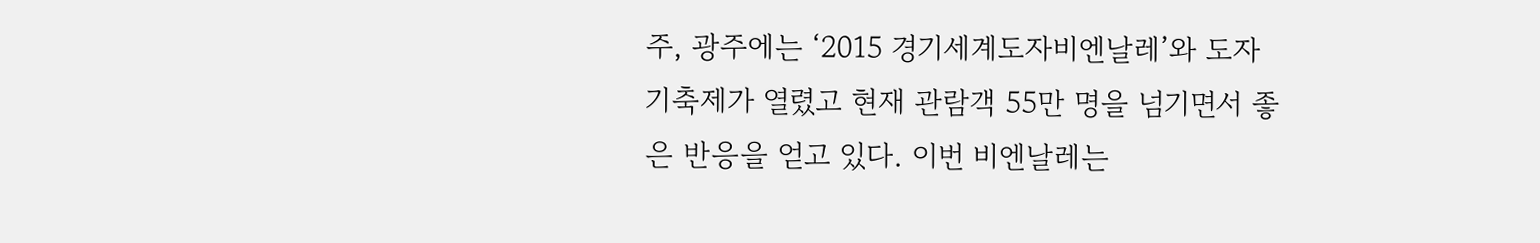주, 광주에는 ‘2015 경기세계도자비엔날레’와 도자기축제가 열렸고 현재 관람객 55만 명을 넘기면서 좋은 반응을 얻고 있다. 이번 비엔날레는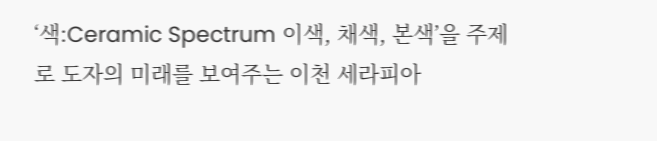‘색:Ceramic Spectrum 이색, 채색, 본색’을 주제로 도자의 미래를 보여주는 이천 세라피아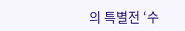의 특별전 ‘수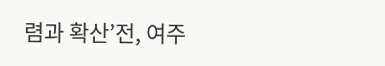렴과 확산’전, 여주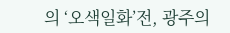의 ‘오색일화’전, 광주의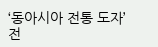‘동아시아 전통 도자’전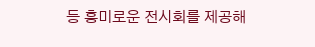등 흥미로운 전시회를 제공해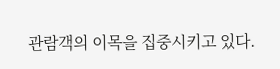관람객의 이목을 집중시키고 있다.